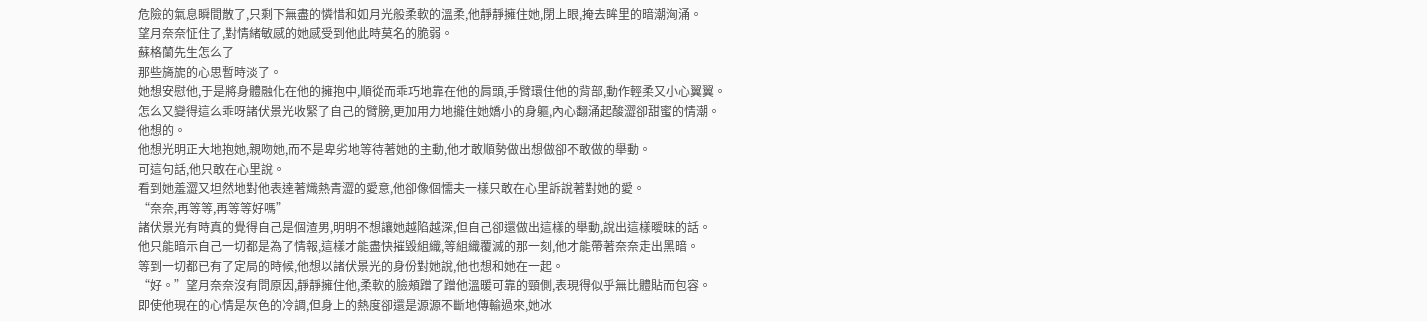危險的氣息瞬間散了,只剩下無盡的憐惜和如月光般柔軟的溫柔,他靜靜擁住她,閉上眼,掩去眸里的暗潮洶涌。
望月奈奈怔住了,對情緒敏感的她感受到他此時莫名的脆弱。
蘇格蘭先生怎么了
那些旖旎的心思暫時淡了。
她想安慰他,于是將身體融化在他的擁抱中,順從而乖巧地靠在他的肩頭,手臂環住他的背部,動作輕柔又小心翼翼。
怎么又變得這么乖呀諸伏景光收緊了自己的臂膀,更加用力地攏住她嬌小的身軀,內心翻涌起酸澀卻甜蜜的情潮。
他想的。
他想光明正大地抱她,親吻她,而不是卑劣地等待著她的主動,他才敢順勢做出想做卻不敢做的舉動。
可這句話,他只敢在心里說。
看到她羞澀又坦然地對他表達著熾熱青澀的愛意,他卻像個懦夫一樣只敢在心里訴說著對她的愛。
“奈奈,再等等,再等等好嗎”
諸伏景光有時真的覺得自己是個渣男,明明不想讓她越陷越深,但自己卻還做出這樣的舉動,說出這樣曖昧的話。
他只能暗示自己一切都是為了情報,這樣才能盡快摧毀組織,等組織覆滅的那一刻,他才能帶著奈奈走出黑暗。
等到一切都已有了定局的時候,他想以諸伏景光的身份對她說,他也想和她在一起。
“好。”望月奈奈沒有問原因,靜靜擁住他,柔軟的臉頰蹭了蹭他溫暖可靠的頸側,表現得似乎無比體貼而包容。
即使他現在的心情是灰色的冷調,但身上的熱度卻還是源源不斷地傳輸過來,她冰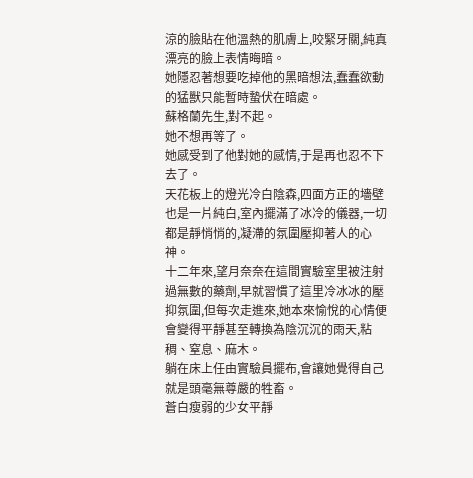涼的臉貼在他溫熱的肌膚上,咬緊牙關,純真漂亮的臉上表情晦暗。
她隱忍著想要吃掉他的黑暗想法,蠢蠢欲動的猛獸只能暫時蟄伏在暗處。
蘇格蘭先生,對不起。
她不想再等了。
她感受到了他對她的感情,于是再也忍不下去了。
天花板上的燈光冷白陰森,四面方正的墻壁也是一片純白,室內擺滿了冰冷的儀器,一切都是靜悄悄的,凝滯的氛圍壓抑著人的心神。
十二年來,望月奈奈在這間實驗室里被注射過無數的藥劑,早就習慣了這里冷冰冰的壓抑氛圍,但每次走進來,她本來愉悅的心情便會變得平靜甚至轉換為陰沉沉的雨天,粘稠、窒息、麻木。
躺在床上任由實驗員擺布,會讓她覺得自己就是頭毫無尊嚴的牲畜。
蒼白瘦弱的少女平靜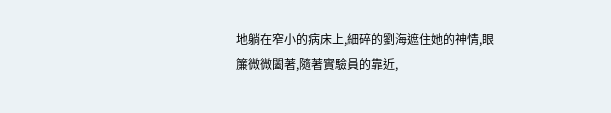地躺在窄小的病床上,細碎的劉海遮住她的神情,眼簾微微闔著,隨著實驗員的靠近,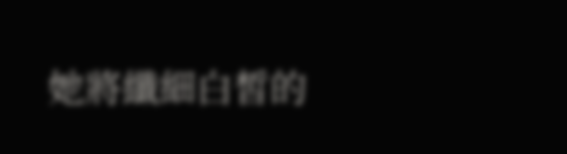她將纖細白皙的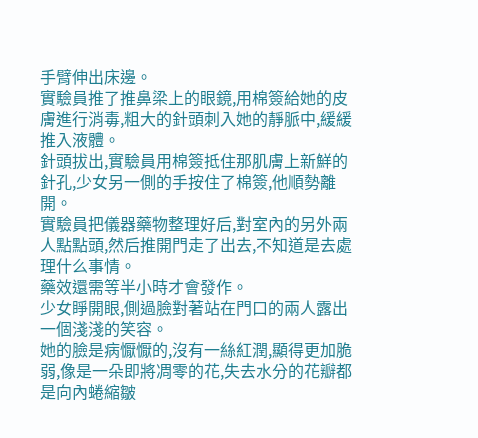手臂伸出床邊。
實驗員推了推鼻梁上的眼鏡,用棉簽給她的皮膚進行消毒,粗大的針頭刺入她的靜脈中,緩緩推入液體。
針頭拔出,實驗員用棉簽抵住那肌膚上新鮮的針孔,少女另一側的手按住了棉簽,他順勢離開。
實驗員把儀器藥物整理好后,對室內的另外兩人點點頭,然后推開門走了出去,不知道是去處理什么事情。
藥效還需等半小時才會發作。
少女睜開眼,側過臉對著站在門口的兩人露出一個淺淺的笑容。
她的臉是病懨懨的,沒有一絲紅潤,顯得更加脆弱,像是一朵即將凋零的花,失去水分的花瓣都是向內蜷縮皺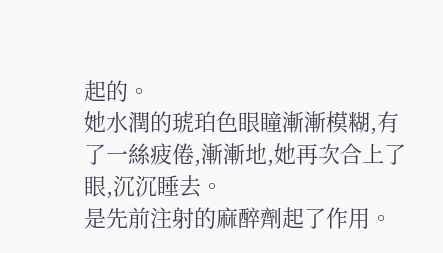起的。
她水潤的琥珀色眼瞳漸漸模糊,有了一絲疲倦,漸漸地,她再次合上了眼,沉沉睡去。
是先前注射的麻醉劑起了作用。